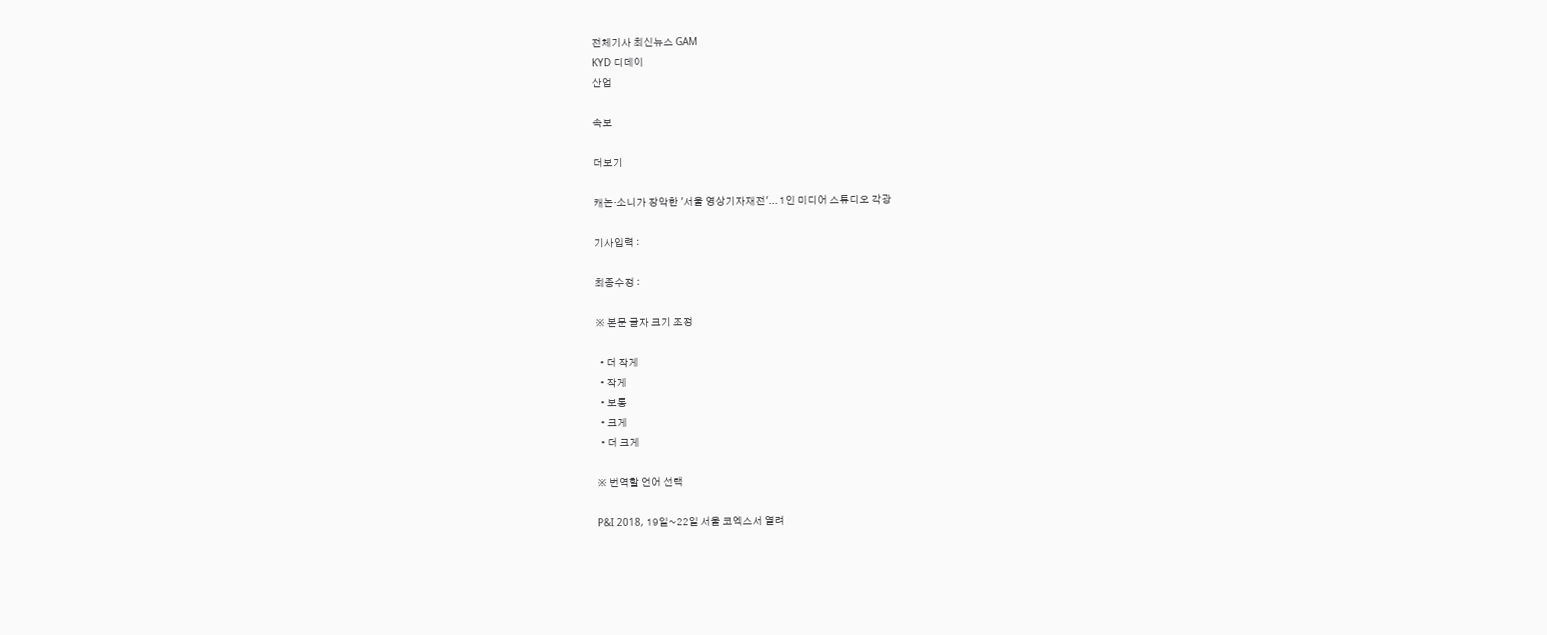전체기사 최신뉴스 GAM
KYD 디데이
산업

속보

더보기

캐논·소니가 장악한 '서울 영상기자재전'... 1인 미디어 스튜디오 각광

기사입력 :

최종수정 :

※ 본문 글자 크기 조정

  • 더 작게
  • 작게
  • 보통
  • 크게
  • 더 크게

※ 번역할 언어 선택

P&I 2018, 19일~22일 서울 코엑스서 열려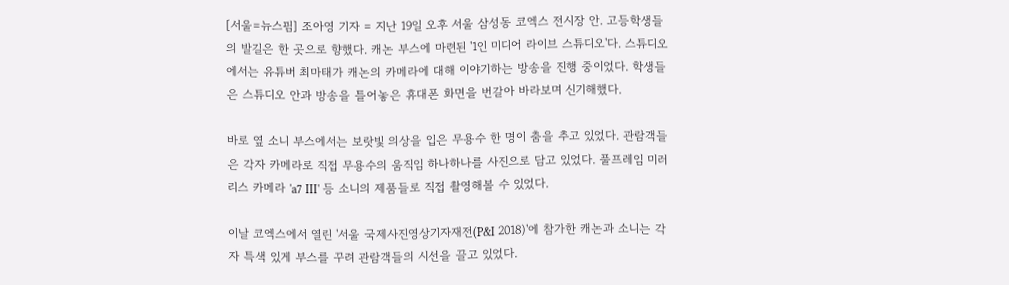[서울=뉴스핌] 조아영 기자 = 지난 19일 오후 서울 삼성동 코엑스 전시장 안. 고등학생들의 발길은 한 곳으로 향했다. 캐논 부스에 마련된 '1인 미디어 라이브 스튜디오'다. 스튜디오에서는 유튜버 최마태가 캐논의 카메라에 대해 이야기하는 방송을 진행 중이었다. 학생들은 스튜디오 안과 방송을 틀어놓은 휴대폰 화면을 번갈아 바라보며 신기해했다.

바로 옆 소니 부스에서는 보랏빛 의상을 입은 무용수 한 명이 춤을 추고 있었다. 관람객들은 각자 카메라로 직접 무용수의 움직임 하나하나를 사진으로 담고 있었다. 풀프레임 미러리스 카메라 'a7 III' 등 소니의 제품들로 직접 촬영해볼 수 있었다.

이날 코엑스에서 열린 '서울 국제사진영상기자재전(P&I 2018)'에 참가한 캐논과 소니는 각자 특색 있게 부스를 꾸려 관람객들의 시선을 끌고 있었다.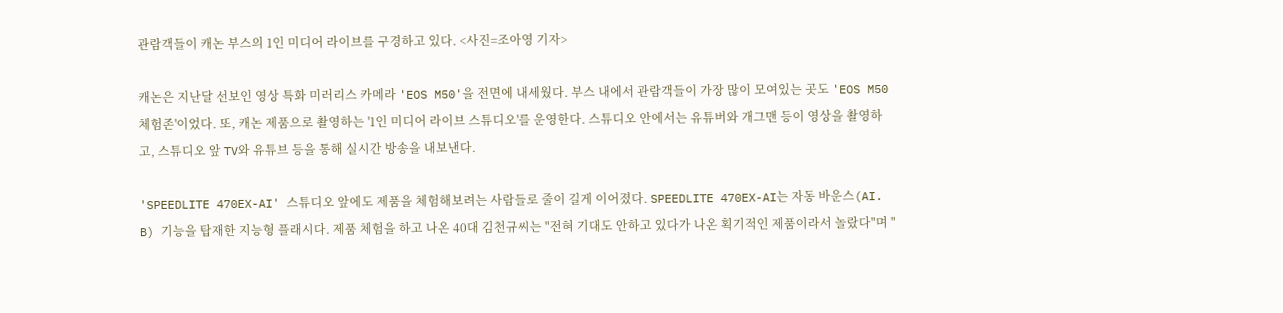관람객들이 캐논 부스의 1인 미디어 라이브를 구경하고 있다. <사진=조아영 기자>

캐논은 지난달 선보인 영상 특화 미러리스 카메라 'EOS M50'을 전면에 내세웠다. 부스 내에서 관람객들이 가장 많이 모여있는 곳도 'EOS M50 체험존'이었다. 또, 캐논 제품으로 촬영하는 '1인 미디어 라이브 스튜디오'를 운영한다. 스튜디오 안에서는 유튜버와 개그맨 등이 영상을 촬영하고, 스튜디오 앞 TV와 유튜브 등을 통해 실시간 방송을 내보낸다.

'SPEEDLITE 470EX-AI' 스튜디오 앞에도 제품을 체험해보려는 사람들로 줄이 길게 이어졌다. SPEEDLITE 470EX-AI는 자동 바운스(AI. B) 기능을 탑재한 지능형 플래시다. 제품 체험을 하고 나온 40대 김천규씨는 "전혀 기대도 안하고 있다가 나온 획기적인 제품이라서 놀랐다"며 "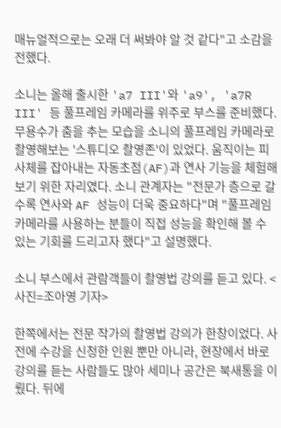매뉴얼적으로는 오래 더 써봐야 알 것 같다"고 소감을 전했다.

소니는 올해 출시한 'a7 III'와 'a9', 'a7R III' 등 풀프레임 카메라를 위주로 부스를 준비했다. 무용수가 춤을 추는 모습을 소니의 풀프레임 카메라로 촬영해보는 '스튜디오 촬영존'이 있었다. 움직이는 피사체를 잡아내는 자동초점(AF)과 연사 기능을 체험해보기 위한 자리였다. 소니 관계자는 "전문가 층으로 갈수록 연사와 AF 성능이 더욱 중요하다"며 "풀프레임 카메라를 사용하는 분들이 직접 성능을 확인해 볼 수 있는 기회를 드리고자 했다"고 설명했다.

소니 부스에서 관람객들이 촬영법 강의를 듣고 있다. <사진=조아영 기자>

한쪽에서는 전문 작가의 촬영법 강의가 한창이었다. 사전에 수강을 신청한 인원 뿐만 아니라, 현장에서 바로 강의를 듣는 사람들도 많아 세미나 공간은 북새통을 이뤘다. 뒤에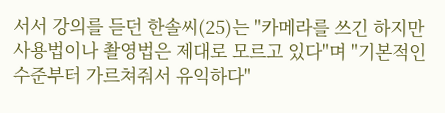서서 강의를 듣던 한솔씨(25)는 "카메라를 쓰긴 하지만 사용법이나 촬영법은 제대로 모르고 있다"며 "기본적인 수준부터 가르쳐줘서 유익하다"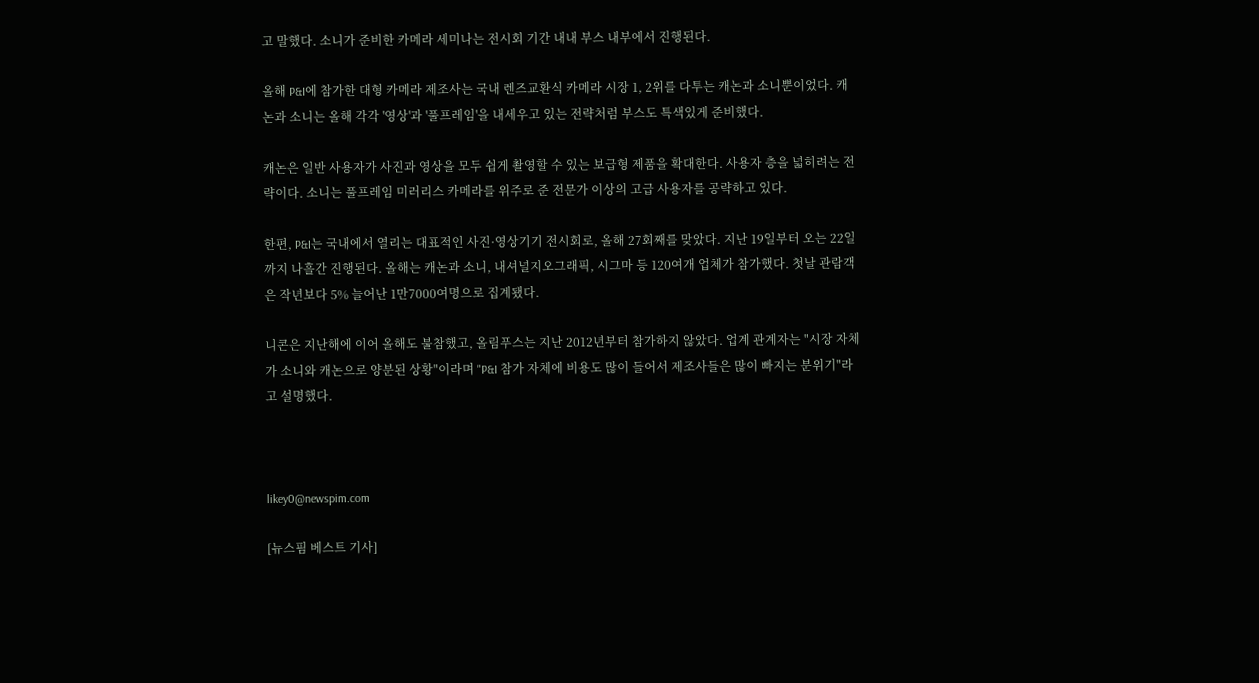고 말했다. 소니가 준비한 카메라 세미나는 전시회 기간 내내 부스 내부에서 진행된다.

올해 P&I에 참가한 대형 카메라 제조사는 국내 렌즈교환식 카메라 시장 1, 2위를 다투는 캐논과 소니뿐이었다. 캐논과 소니는 올해 각각 '영상'과 '풀프레임'을 내세우고 있는 전략처럼 부스도 특색있게 준비했다.

캐논은 일반 사용자가 사진과 영상을 모두 쉽게 촬영할 수 있는 보급형 제품을 확대한다. 사용자 층을 넓히려는 전략이다. 소니는 풀프레임 미러리스 카메라를 위주로 준 전문가 이상의 고급 사용자를 공략하고 있다.

한편, P&I는 국내에서 열리는 대표적인 사진·영상기기 전시회로, 올해 27회째를 맞았다. 지난 19일부터 오는 22일까지 나흘간 진행된다. 올해는 캐논과 소니, 내셔널지오그래픽, 시그마 등 120여개 업체가 참가했다. 첫날 관람객은 작년보다 5% 늘어난 1만7000여명으로 집계됐다.

니콘은 지난해에 이어 올해도 불참했고, 올림푸스는 지난 2012년부터 참가하지 않았다. 업계 관계자는 "시장 자체가 소니와 캐논으로 양분된 상황"이라며 "P&I 참가 자체에 비용도 많이 들어서 제조사들은 많이 빠지는 분위기"라고 설명했다.



likey0@newspim.com

[뉴스핌 베스트 기사]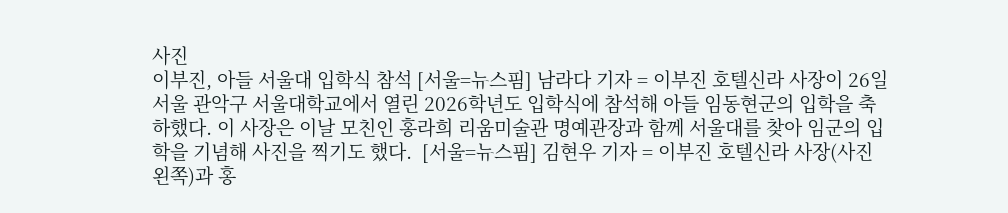사진
이부진, 아들 서울대 입학식 참석 [서울=뉴스핌] 남라다 기자 = 이부진 호텔신라 사장이 26일 서울 관악구 서울대학교에서 열린 2026학년도 입학식에 참석해 아들 임동현군의 입학을 축하했다. 이 사장은 이날 모친인 홍라희 리움미술관 명예관장과 함께 서울대를 찾아 임군의 입학을 기념해 사진을 찍기도 했다.  [서울=뉴스핌] 김현우 기자 = 이부진 호텔신라 사장(사진 왼쪽)과 홍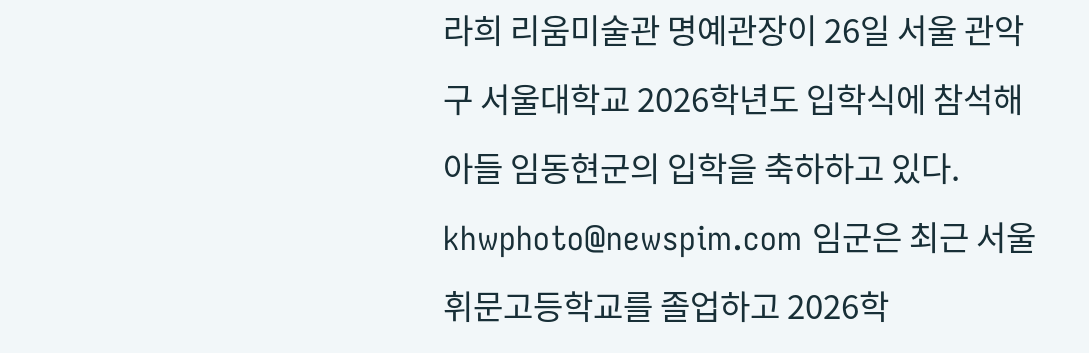라희 리움미술관 명예관장이 26일 서울 관악구 서울대학교 2026학년도 입학식에 참석해 아들 임동현군의 입학을 축하하고 있다.  khwphoto@newspim.com 임군은 최근 서울 휘문고등학교를 졸업하고 2026학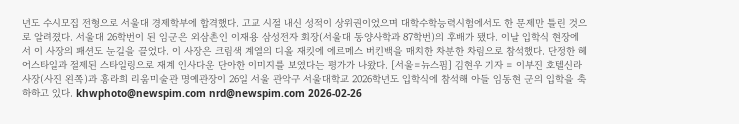년도 수시모집 전형으로 서울대 경제학부에 합격했다. 고교 시절 내신 성적이 상위권이었으며 대학수학능력시험에서도 한 문제만 틀린 것으로 알려졌다. 서울대 26학번이 된 임군은 외삼촌인 이재용 삼성전자 회장(서울대 동양사학과 87학번)의 후배가 됐다. 이날 입학식 현장에서 이 사장의 패션도 눈길을 끌었다. 이 사장은 크림색 계열의 디올 재킷에 에르메스 버킨백을 매치한 차분한 차림으로 참석했다. 단정한 헤어스타일과 절제된 스타일링으로 재계 인사다운 단아한 이미지를 보였다는 평가가 나왔다. [서울=뉴스핌] 김현우 기자 = 이부진 호텔신라 사장(사진 왼쪽)과 홍라희 리움미술관 명예관장이 26일 서울 관악구 서울대학교 2026학년도 입학식에 참석해 아들 임동현 군의 입학을 축하하고 있다. khwphoto@newspim.com nrd@newspim.com 2026-02-26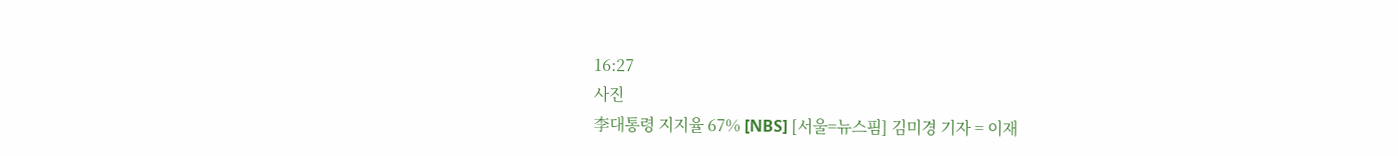16:27
사진
李대통령 지지율 67% [NBS] [서울=뉴스핌] 김미경 기자 = 이재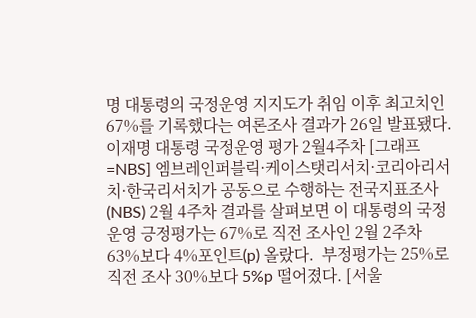명 대통령의 국정운영 지지도가 취임 이후 최고치인 67%를 기록했다는 여론조사 결과가 26일 발표됐다. 이재명 대통령 국정운영 평가 2월4주차 [그래프=NBS] 엠브레인퍼블릭·케이스탯리서치·코리아리서치·한국리서치가 공동으로 수행하는 전국지표조사(NBS) 2월 4주차 결과를 살펴보면 이 대통령의 국정운영 긍정평가는 67%로 직전 조사인 2월 2주차 63%보다 4%포인트(p) 올랐다.  부정평가는 25%로 직전 조사 30%보다 5%p 떨어졌다. [서울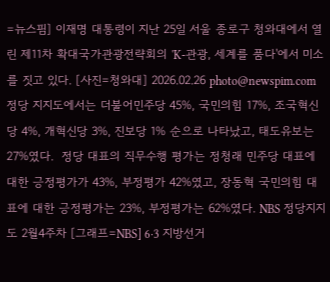=뉴스핌] 이재명 대통령이 지난 25일 서울 종로구 청와대에서 열린 제11차 확대국가관광전략회의 'K-관광, 세계를 품다'에서 미소를 짓고 있다. [사진=청와대] 2026.02.26 photo@newspim.com 정당 지지도에서는 더불어민주당 45%, 국민의힘 17%, 조국혁신당 4%, 개혁신당 3%, 진보당 1% 순으로 나타났고, 태도유보는 27%였다.  정당 대표의 직무수행 평가는 정청래 민주당 대표에 대한 긍정평가가 43%, 부정평가 42%였고, 장동혁 국민의힘 대표에 대한 긍정평가는 23%, 부정평가는 62%였다. NBS 정당지지도 2월4주차 [그래프=NBS] 6·3 지방선거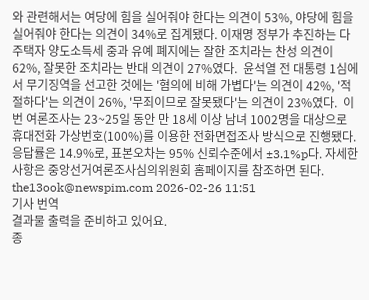와 관련해서는 여당에 힘을 실어줘야 한다는 의견이 53%, 야당에 힘을 실어줘야 한다는 의견이 34%로 집계됐다. 이재명 정부가 추진하는 다주택자 양도소득세 중과 유예 폐지에는 잘한 조치라는 찬성 의견이 62%, 잘못한 조치라는 반대 의견이 27%였다.  윤석열 전 대통령 1심에서 무기징역을 선고한 것에는 '혐의에 비해 가볍다'는 의견이 42%, '적절하다'는 의견이 26%, '무죄이므로 잘못됐다'는 의견이 23%였다.  이번 여론조사는 23~25일 동안 만 18세 이상 남녀 1002명을 대상으로 휴대전화 가상번호(100%)를 이용한 전화면접조사 방식으로 진행됐다. 응답률은 14.9%로, 표본오차는 95% 신뢰수준에서 ±3.1%p다. 자세한 사항은 중앙선거여론조사심의위원회 홈페이지를 참조하면 된다.  the13ook@newspim.com 2026-02-26 11:51
기사 번역
결과물 출력을 준비하고 있어요.
종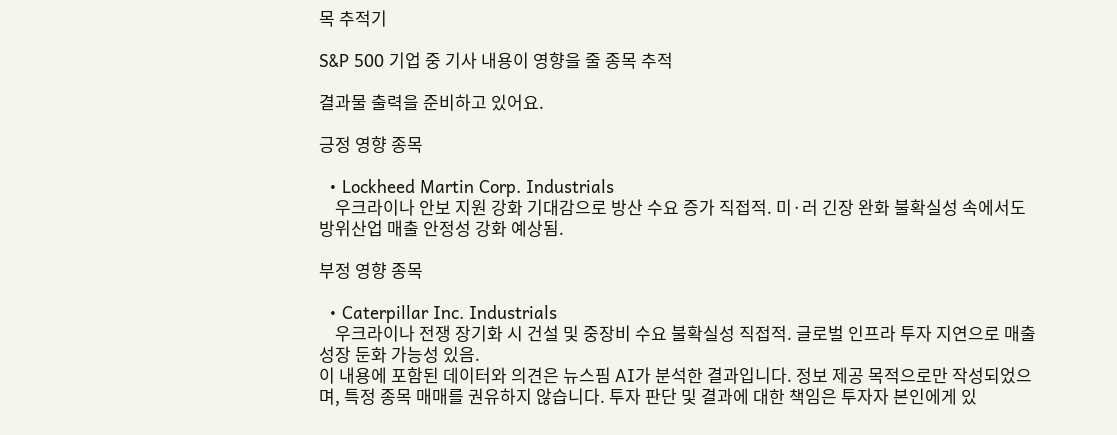목 추적기

S&P 500 기업 중 기사 내용이 영향을 줄 종목 추적

결과물 출력을 준비하고 있어요.

긍정 영향 종목

  • Lockheed Martin Corp. Industrials
    우크라이나 안보 지원 강화 기대감으로 방산 수요 증가 직접적. 미·러 긴장 완화 불확실성 속에서도 방위산업 매출 안정성 강화 예상됨.

부정 영향 종목

  • Caterpillar Inc. Industrials
    우크라이나 전쟁 장기화 시 건설 및 중장비 수요 불확실성 직접적. 글로벌 인프라 투자 지연으로 매출 성장 둔화 가능성 있음.
이 내용에 포함된 데이터와 의견은 뉴스핌 AI가 분석한 결과입니다. 정보 제공 목적으로만 작성되었으며, 특정 종목 매매를 권유하지 않습니다. 투자 판단 및 결과에 대한 책임은 투자자 본인에게 있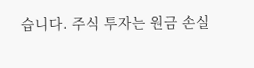습니다. 주식 투자는 원금 손실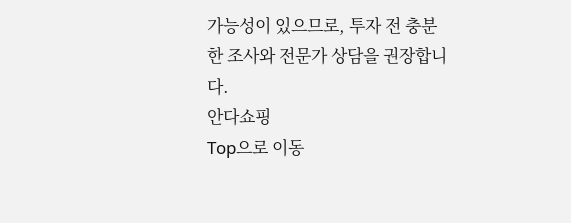가능성이 있으므로, 투자 전 충분한 조사와 전문가 상담을 권장합니다.
안다쇼핑
Top으로 이동